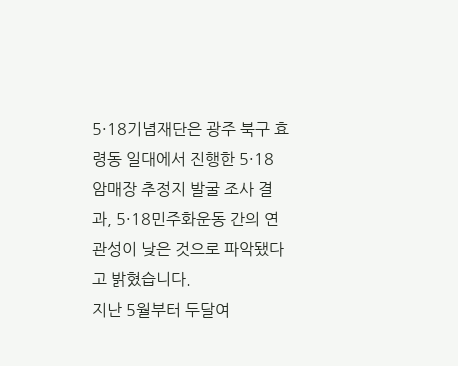5·18기념재단은 광주 북구 효령동 일대에서 진행한 5·18 암매장 추정지 발굴 조사 결과, 5·18민주화운동 간의 연관성이 낮은 것으로 파악됐다고 밝혔습니다.
지난 5월부터 두달여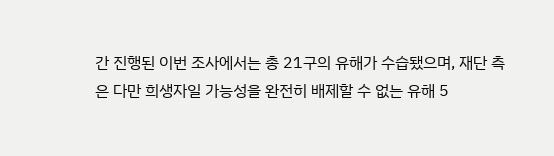간 진행된 이번 조사에서는 총 21구의 유해가 수습됐으며, 재단 측은 다만 희생자일 가능성을 완전히 배제할 수 없는 유해 5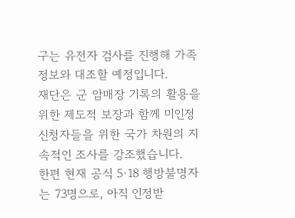구는 유전자 검사를 진행해 가족 정보와 대조할 예정입니다.
재단은 군 암매장 기록의 활용을 위한 제도적 보장과 함께 미인정 신청자들을 위한 국가 차원의 지속적인 조사를 강조했습니다.
한편 현재 공식 5·18 행방불명자는 73명으로, 아직 인정받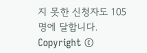지 못한 신청자도 105명에 달합니다.
Copyright ©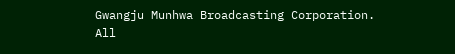Gwangju Munhwa Broadcasting Corporation. All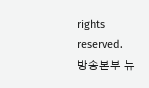rights reserved.
방송본부 뉴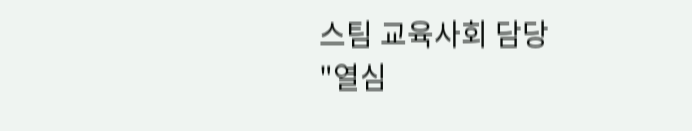스팀 교육사회 담당
"열심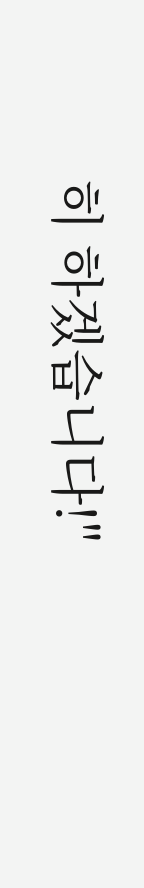히 하겠습니다!"